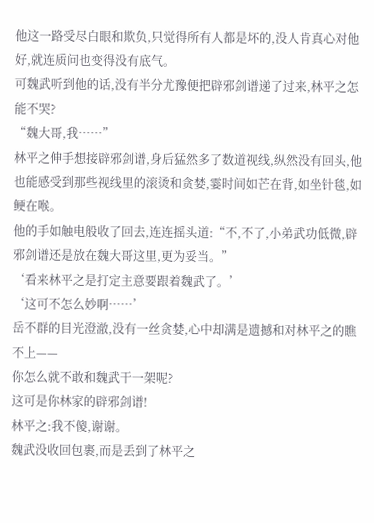他这一路受尽白眼和欺负,只觉得所有人都是坏的,没人肯真心对他好,就连质问也变得没有底气。
可魏武听到他的话,没有半分尤豫便把辟邪剑谱递了过来,林平之怎能不哭?
“魏大哥,我……”
林平之伸手想接辟邪剑谱,身后猛然多了数道视线,纵然没有回头,他也能感受到那些视线里的滚烫和贪婪,霎时间如芒在背,如坐针毯,如鲠在喉。
他的手如触电般收了回去,连连摇头道:“不,不了,小弟武功低微,辟邪剑谱还是放在魏大哥这里,更为妥当。”
‘看来林平之是打定主意要跟着魏武了。’
‘这可不怎么妙啊……’
岳不群的目光澄澈,没有一丝贪婪,心中却满是遗撼和对林平之的瞧不上——
你怎么就不敢和魏武干一架呢?
这可是你林家的辟邪剑谱!
林平之:我不傻,谢谢。
魏武没收回包裹,而是丢到了林平之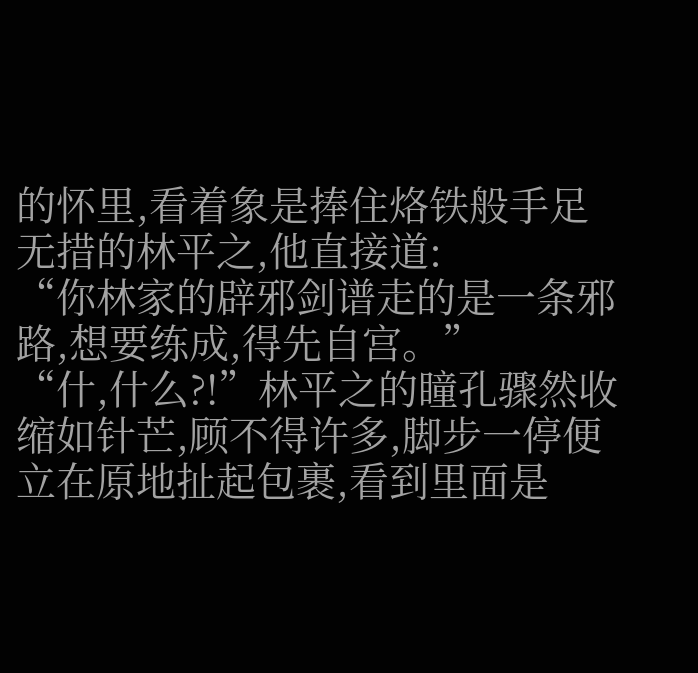的怀里,看着象是捧住烙铁般手足无措的林平之,他直接道:
“你林家的辟邪剑谱走的是一条邪路,想要练成,得先自宫。”
“什,什么?!”林平之的瞳孔骤然收缩如针芒,顾不得许多,脚步一停便立在原地扯起包裹,看到里面是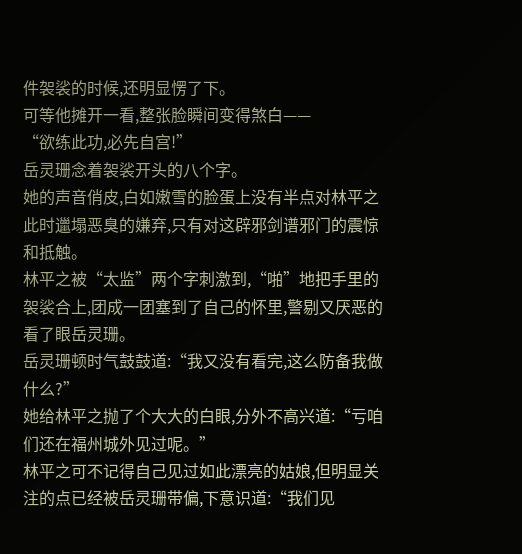件袈裟的时候,还明显愣了下。
可等他摊开一看,整张脸瞬间变得煞白——
“欲练此功,必先自宫!”
岳灵珊念着袈裟开头的八个字。
她的声音俏皮,白如嫩雪的脸蛋上没有半点对林平之此时邋塌恶臭的嫌弃,只有对这辟邪剑谱邪门的震惊和抵触。
林平之被“太监”两个字刺激到,“啪”地把手里的袈裟合上,团成一团塞到了自己的怀里,警剔又厌恶的看了眼岳灵珊。
岳灵珊顿时气鼓鼓道:“我又没有看完,这么防备我做什么?”
她给林平之抛了个大大的白眼,分外不高兴道:“亏咱们还在福州城外见过呢。”
林平之可不记得自己见过如此漂亮的姑娘,但明显关注的点已经被岳灵珊带偏,下意识道:“我们见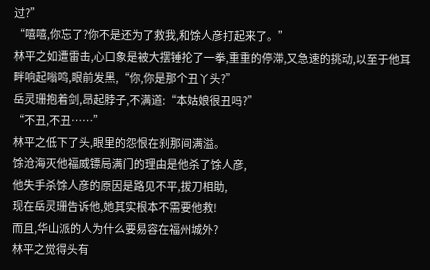过?”
“嘻嘻,你忘了?你不是还为了救我,和馀人彦打起来了。”
林平之如遭雷击,心口象是被大摆锤抡了一拳,重重的停滞,又急速的挑动,以至于他耳畔响起嗡鸣,眼前发黑,“你,你是那个丑丫头?”
岳灵珊抱着剑,昂起脖子,不满道:“本姑娘很丑吗?”
“不丑,不丑……”
林平之低下了头,眼里的怨恨在刹那间满溢。
馀沧海灭他福威镖局满门的理由是他杀了馀人彦,
他失手杀馀人彦的原因是路见不平,拔刀相助,
现在岳灵珊告诉他,她其实根本不需要他救!
而且,华山派的人为什么要易容在福州城外?
林平之觉得头有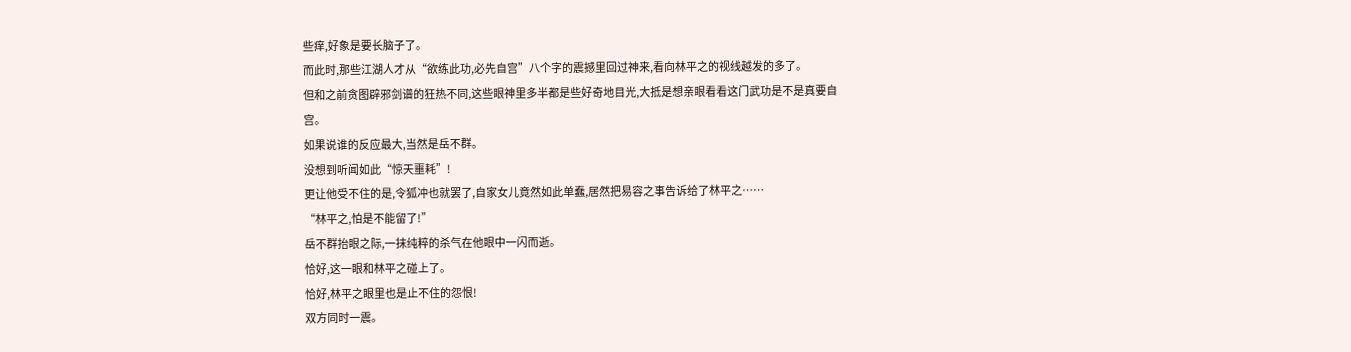些痒,好象是要长脑子了。
而此时,那些江湖人才从“欲练此功,必先自宫”八个字的震撼里回过神来,看向林平之的视线越发的多了。
但和之前贪图辟邪剑谱的狂热不同,这些眼神里多半都是些好奇地目光,大抵是想亲眼看看这门武功是不是真要自宫。
如果说谁的反应最大,当然是岳不群。
没想到听闻如此“惊天噩耗”!
更让他受不住的是,令狐冲也就罢了,自家女儿竟然如此单蠢,居然把易容之事告诉给了林平之……
“林平之,怕是不能留了!”
岳不群抬眼之际,一抹纯粹的杀气在他眼中一闪而逝。
恰好,这一眼和林平之碰上了。
恰好,林平之眼里也是止不住的怨恨!
双方同时一震。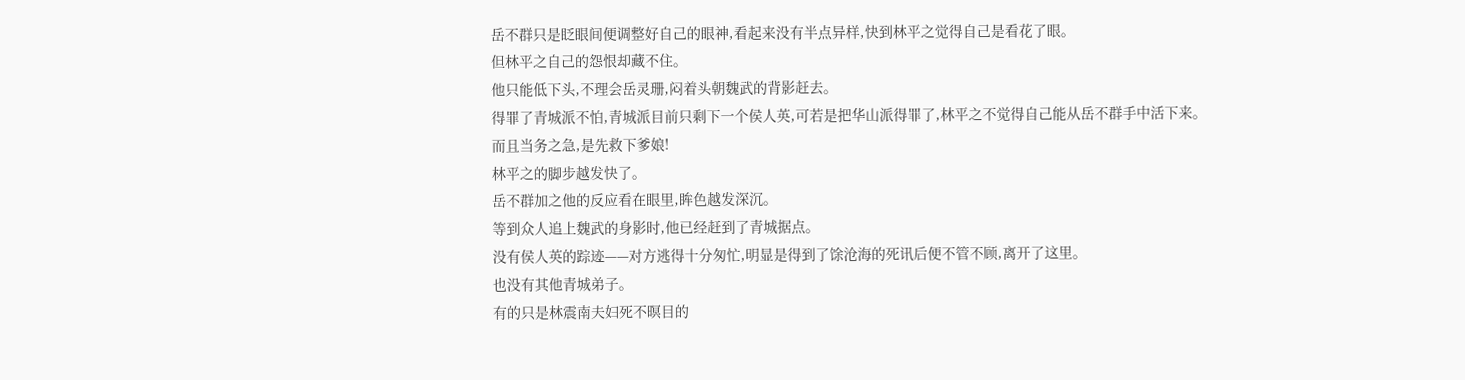岳不群只是眨眼间便调整好自己的眼神,看起来没有半点异样,快到林平之觉得自己是看花了眼。
但林平之自己的怨恨却藏不住。
他只能低下头,不理会岳灵珊,闷着头朝魏武的背影赶去。
得罪了青城派不怕,青城派目前只剩下一个侯人英,可若是把华山派得罪了,林平之不觉得自己能从岳不群手中活下来。
而且当务之急,是先救下爹娘!
林平之的脚步越发快了。
岳不群加之他的反应看在眼里,眸色越发深沉。
等到众人追上魏武的身影时,他已经赶到了青城据点。
没有侯人英的踪迹——对方逃得十分匆忙,明显是得到了馀沧海的死讯后便不管不顾,离开了这里。
也没有其他青城弟子。
有的只是林震南夫妇死不暝目的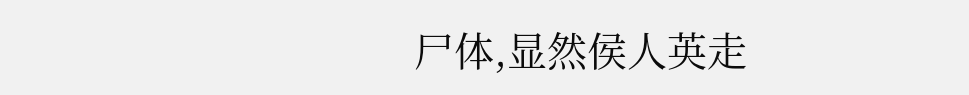尸体,显然侯人英走